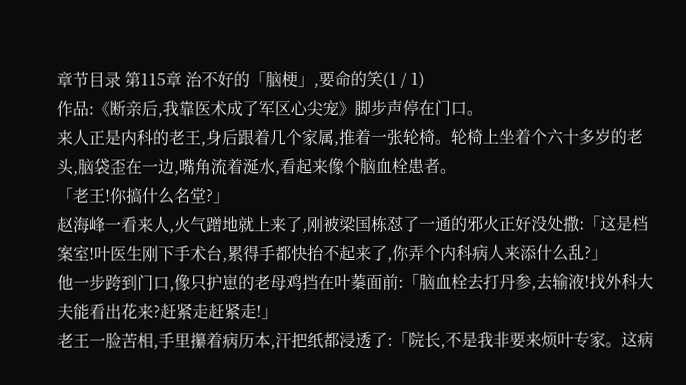章节目录 第115章 治不好的「脑梗」,要命的笑(1 / 1)
作品:《断亲后,我靠医术成了军区心尖宠》脚步声停在门口。
来人正是内科的老王,身后跟着几个家属,推着一张轮椅。轮椅上坐着个六十多岁的老头,脑袋歪在一边,嘴角流着涎水,看起来像个脑血栓患者。
「老王!你搞什么名堂?」
赵海峰一看来人,火气蹭地就上来了,刚被梁国栋怼了一通的邪火正好没处撒:「这是档案室!叶医生刚下手术台,累得手都快抬不起来了,你弄个内科病人来添什么乱?」
他一步跨到门口,像只护崽的老母鸡挡在叶蓁面前:「脑血栓去打丹参,去输液!找外科大夫能看出花来?赶紧走赶紧走!」
老王一脸苦相,手里攥着病历本,汗把纸都浸透了:「院长,不是我非要来烦叶专家。这病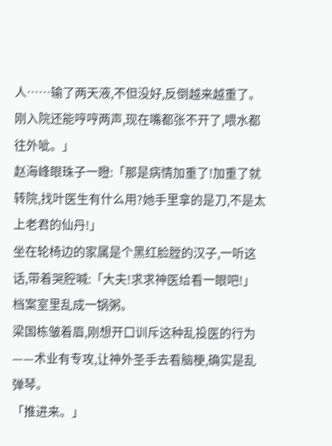人……输了两天液,不但没好,反倒越来越重了。刚入院还能哼哼两声,现在嘴都张不开了,喂水都往外呲。」
赵海峰眼珠子一瞪:「那是病情加重了!加重了就转院,找叶医生有什么用?她手里拿的是刀,不是太上老君的仙丹!」
坐在轮椅边的家属是个黑红脸膛的汉子,一听这话,带着哭腔喊:「大夫!求求神医给看一眼吧!」
档案室里乱成一锅粥。
梁国栋皱着眉,刚想开口训斥这种乱投医的行为——术业有专攻,让神外圣手去看脑梗,确实是乱弹琴。
「推进来。」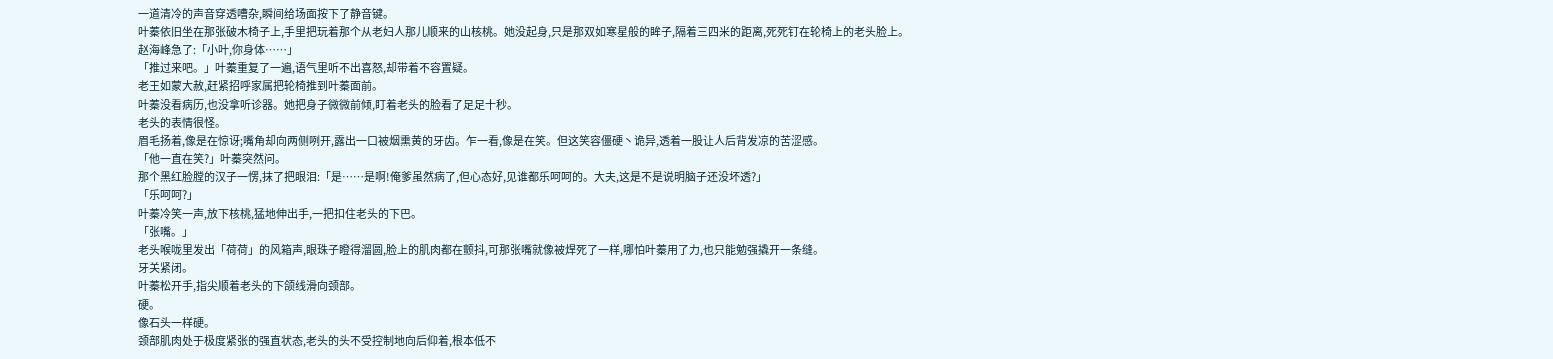一道清冷的声音穿透嘈杂,瞬间给场面按下了静音键。
叶蓁依旧坐在那张破木椅子上,手里把玩着那个从老妇人那儿顺来的山核桃。她没起身,只是那双如寒星般的眸子,隔着三四米的距离,死死钉在轮椅上的老头脸上。
赵海峰急了:「小叶,你身体……」
「推过来吧。」叶蓁重复了一遍,语气里听不出喜怒,却带着不容置疑。
老王如蒙大赦,赶紧招呼家属把轮椅推到叶蓁面前。
叶蓁没看病历,也没拿听诊器。她把身子微微前倾,盯着老头的脸看了足足十秒。
老头的表情很怪。
眉毛扬着,像是在惊讶;嘴角却向两侧咧开,露出一口被烟熏黄的牙齿。乍一看,像是在笑。但这笑容僵硬丶诡异,透着一股让人后背发凉的苦涩感。
「他一直在笑?」叶蓁突然问。
那个黑红脸膛的汉子一愣,抹了把眼泪:「是……是啊!俺爹虽然病了,但心态好,见谁都乐呵呵的。大夫,这是不是说明脑子还没坏透?」
「乐呵呵?」
叶蓁冷笑一声,放下核桃,猛地伸出手,一把扣住老头的下巴。
「张嘴。」
老头喉咙里发出「荷荷」的风箱声,眼珠子瞪得溜圆,脸上的肌肉都在颤抖,可那张嘴就像被焊死了一样,哪怕叶蓁用了力,也只能勉强撬开一条缝。
牙关紧闭。
叶蓁松开手,指尖顺着老头的下颌线滑向颈部。
硬。
像石头一样硬。
颈部肌肉处于极度紧张的强直状态,老头的头不受控制地向后仰着,根本低不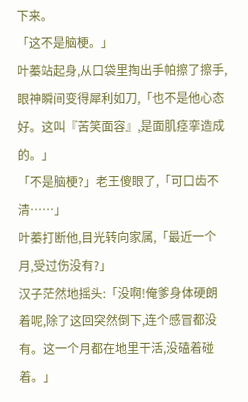下来。
「这不是脑梗。」
叶蓁站起身,从口袋里掏出手帕擦了擦手,眼神瞬间变得犀利如刀,「也不是他心态好。这叫『苦笑面容』,是面肌痉挛造成的。」
「不是脑梗?」老王傻眼了,「可口齿不清……」
叶蓁打断他,目光转向家属,「最近一个月,受过伤没有?」
汉子茫然地摇头:「没啊!俺爹身体硬朗着呢,除了这回突然倒下,连个感冒都没有。这一个月都在地里干活,没磕着碰着。」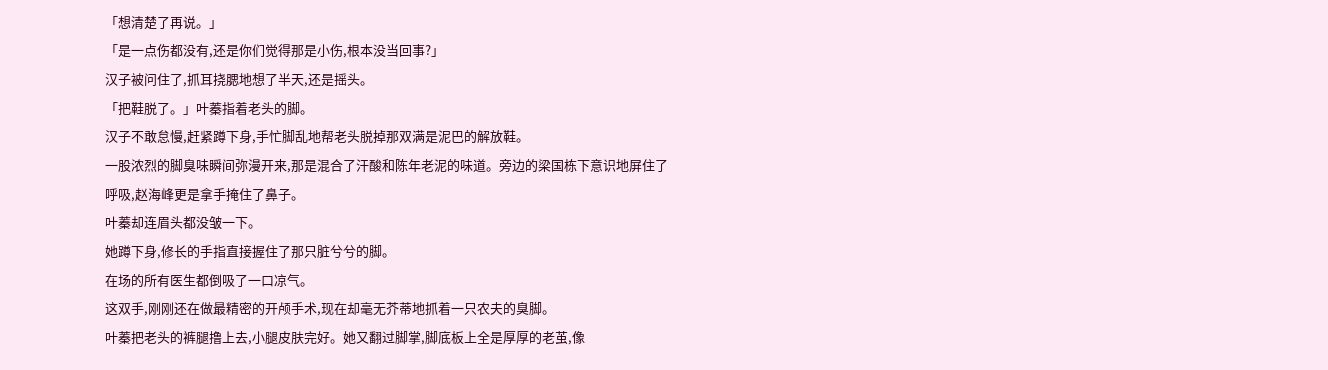「想清楚了再说。」
「是一点伤都没有,还是你们觉得那是小伤,根本没当回事?」
汉子被问住了,抓耳挠腮地想了半天,还是摇头。
「把鞋脱了。」叶蓁指着老头的脚。
汉子不敢怠慢,赶紧蹲下身,手忙脚乱地帮老头脱掉那双满是泥巴的解放鞋。
一股浓烈的脚臭味瞬间弥漫开来,那是混合了汗酸和陈年老泥的味道。旁边的梁国栋下意识地屏住了呼吸,赵海峰更是拿手掩住了鼻子。
叶蓁却连眉头都没皱一下。
她蹲下身,修长的手指直接握住了那只脏兮兮的脚。
在场的所有医生都倒吸了一口凉气。
这双手,刚刚还在做最精密的开颅手术,现在却毫无芥蒂地抓着一只农夫的臭脚。
叶蓁把老头的裤腿撸上去,小腿皮肤完好。她又翻过脚掌,脚底板上全是厚厚的老茧,像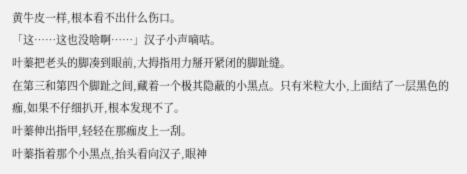黄牛皮一样,根本看不出什么伤口。
「这……这也没啥啊……」汉子小声嘀咕。
叶蓁把老头的脚凑到眼前,大拇指用力掰开紧闭的脚趾缝。
在第三和第四个脚趾之间,藏着一个极其隐蔽的小黑点。只有米粒大小,上面结了一层黑色的痂,如果不仔细扒开,根本发现不了。
叶蓁伸出指甲,轻轻在那痂皮上一刮。
叶蓁指着那个小黑点,抬头看向汉子,眼神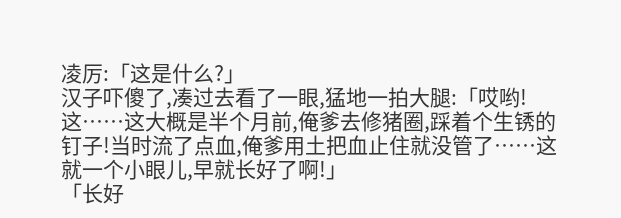凌厉:「这是什么?」
汉子吓傻了,凑过去看了一眼,猛地一拍大腿:「哎哟!这……这大概是半个月前,俺爹去修猪圈,踩着个生锈的钉子!当时流了点血,俺爹用土把血止住就没管了……这就一个小眼儿,早就长好了啊!」
「长好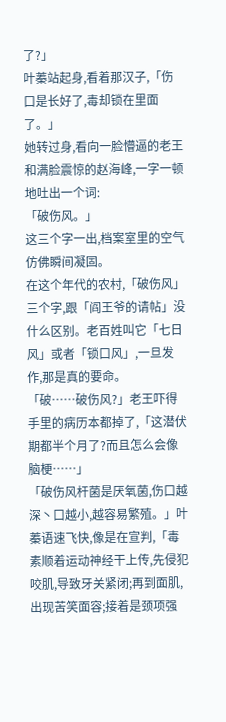了?」
叶蓁站起身,看着那汉子,「伤口是长好了,毒却锁在里面了。」
她转过身,看向一脸懵逼的老王和满脸震惊的赵海峰,一字一顿地吐出一个词:
「破伤风。」
这三个字一出,档案室里的空气仿佛瞬间凝固。
在这个年代的农村,「破伤风」三个字,跟「阎王爷的请帖」没什么区别。老百姓叫它「七日风」或者「锁口风」,一旦发作,那是真的要命。
「破……破伤风?」老王吓得手里的病历本都掉了,「这潜伏期都半个月了?而且怎么会像脑梗……」
「破伤风杆菌是厌氧菌,伤口越深丶口越小,越容易繁殖。」叶蓁语速飞快,像是在宣判,「毒素顺着运动神经干上传,先侵犯咬肌,导致牙关紧闭;再到面肌,出现苦笑面容;接着是颈项强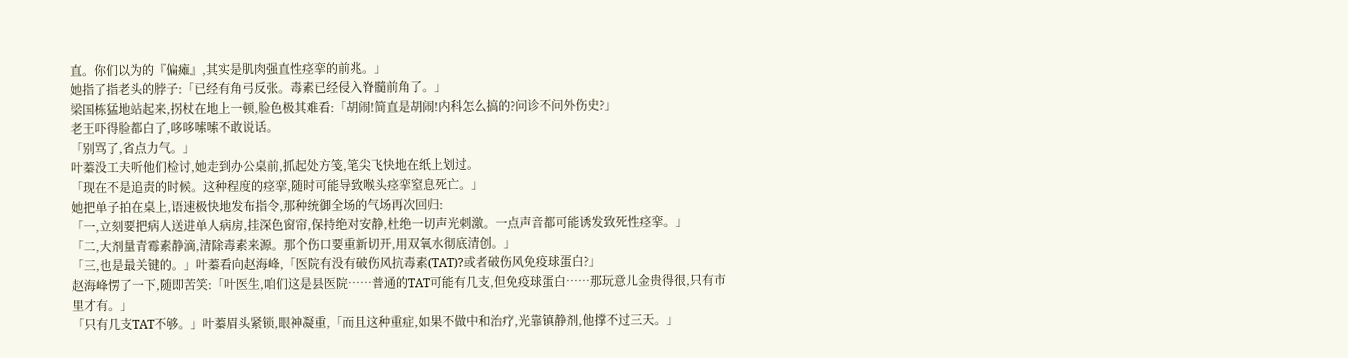直。你们以为的『偏瘫』,其实是肌肉强直性痉挛的前兆。」
她指了指老头的脖子:「已经有角弓反张。毒素已经侵入脊髓前角了。」
梁国栋猛地站起来,拐杖在地上一顿,脸色极其难看:「胡闹!简直是胡闹!内科怎么搞的?问诊不问外伤史?」
老王吓得脸都白了,哆哆嗦嗦不敢说话。
「别骂了,省点力气。」
叶蓁没工夫听他们检讨,她走到办公桌前,抓起处方笺,笔尖飞快地在纸上划过。
「现在不是追责的时候。这种程度的痉挛,随时可能导致喉头痉挛窒息死亡。」
她把单子拍在桌上,语速极快地发布指令,那种统御全场的气场再次回归:
「一,立刻要把病人送进单人病房,挂深色窗帘,保持绝对安静,杜绝一切声光刺激。一点声音都可能诱发致死性痉挛。」
「二,大剂量青霉素静滴,清除毒素来源。那个伤口要重新切开,用双氧水彻底清创。」
「三,也是最关键的。」叶蓁看向赵海峰,「医院有没有破伤风抗毒素(TAT)?或者破伤风免疫球蛋白?」
赵海峰愣了一下,随即苦笑:「叶医生,咱们这是县医院……普通的TAT可能有几支,但免疫球蛋白……那玩意儿金贵得很,只有市里才有。」
「只有几支TAT不够。」叶蓁眉头紧锁,眼神凝重,「而且这种重症,如果不做中和治疗,光靠镇静剂,他撑不过三天。」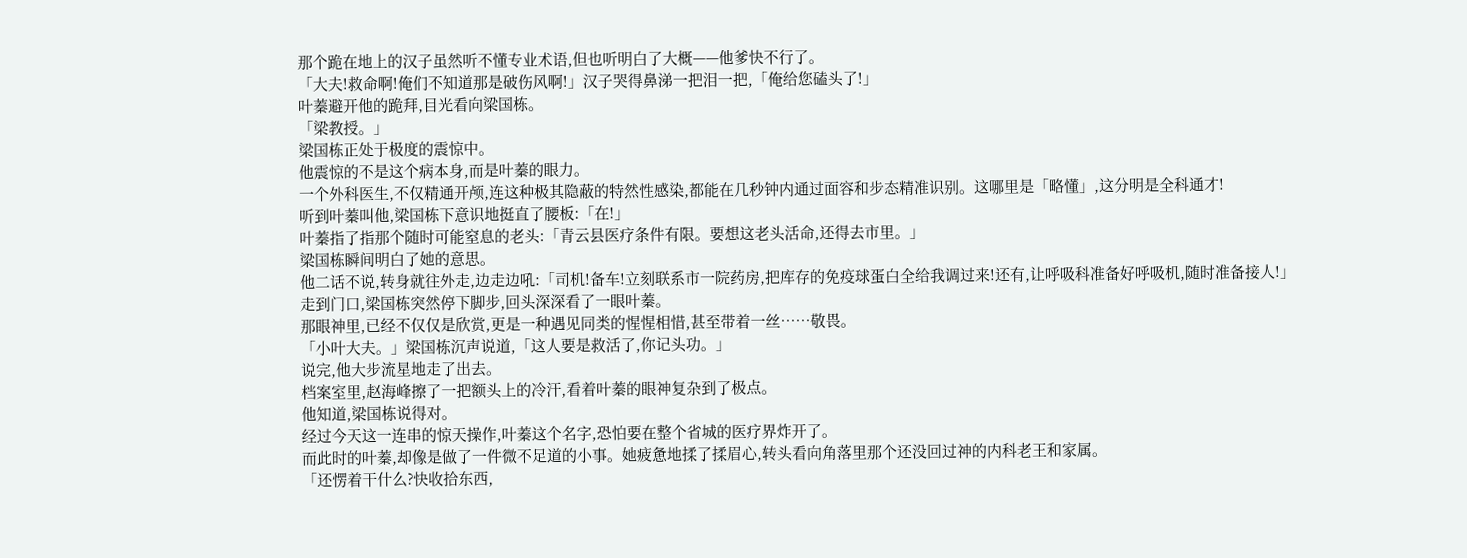那个跪在地上的汉子虽然听不懂专业术语,但也听明白了大概——他爹快不行了。
「大夫!救命啊!俺们不知道那是破伤风啊!」汉子哭得鼻涕一把泪一把,「俺给您磕头了!」
叶蓁避开他的跪拜,目光看向梁国栋。
「梁教授。」
梁国栋正处于极度的震惊中。
他震惊的不是这个病本身,而是叶蓁的眼力。
一个外科医生,不仅精通开颅,连这种极其隐蔽的特然性感染,都能在几秒钟内通过面容和步态精准识别。这哪里是「略懂」,这分明是全科通才!
听到叶蓁叫他,梁国栋下意识地挺直了腰板:「在!」
叶蓁指了指那个随时可能窒息的老头:「青云县医疗条件有限。要想这老头活命,还得去市里。」
梁国栋瞬间明白了她的意思。
他二话不说,转身就往外走,边走边吼:「司机!备车!立刻联系市一院药房,把库存的免疫球蛋白全给我调过来!还有,让呼吸科准备好呼吸机,随时准备接人!」
走到门口,梁国栋突然停下脚步,回头深深看了一眼叶蓁。
那眼神里,已经不仅仅是欣赏,更是一种遇见同类的惺惺相惜,甚至带着一丝……敬畏。
「小叶大夫。」梁国栋沉声说道,「这人要是救活了,你记头功。」
说完,他大步流星地走了出去。
档案室里,赵海峰擦了一把额头上的冷汗,看着叶蓁的眼神复杂到了极点。
他知道,梁国栋说得对。
经过今天这一连串的惊天操作,叶蓁这个名字,恐怕要在整个省城的医疗界炸开了。
而此时的叶蓁,却像是做了一件微不足道的小事。她疲惫地揉了揉眉心,转头看向角落里那个还没回过神的内科老王和家属。
「还愣着干什么?快收拾东西,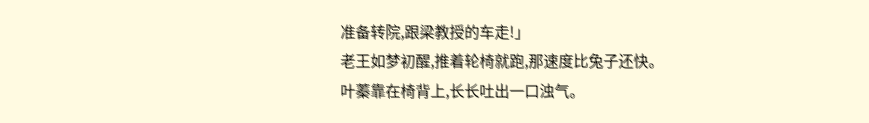准备转院,跟梁教授的车走!」
老王如梦初醒,推着轮椅就跑,那速度比兔子还快。
叶蓁靠在椅背上,长长吐出一口浊气。